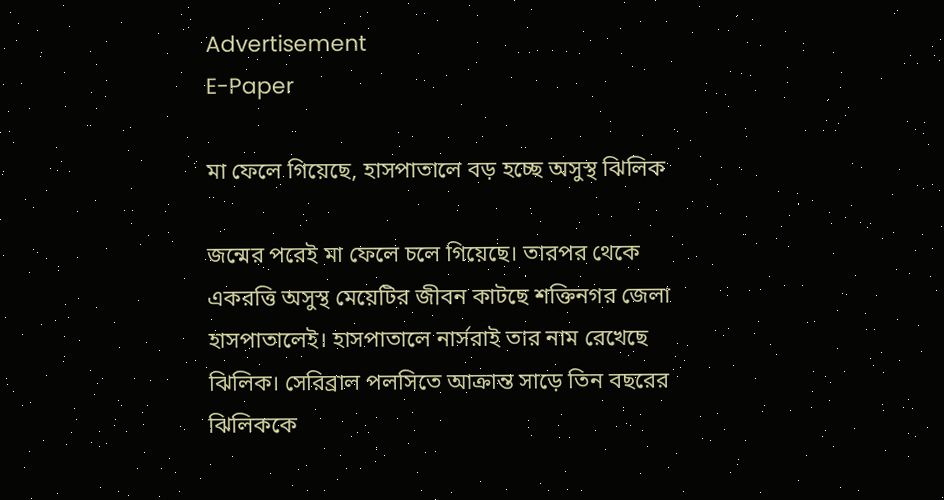Advertisement
E-Paper

মা ফেলে গিয়েছে, হাসপাতালে বড় হচ্ছে অসুস্থ ঝিলিক

জন্মের পরেই মা ফেলে চলে গিয়েছে। তারপর থেকে একরত্তি অসুস্থ মেয়েটির জীবন কাটছে শক্তিনগর জেলা হাসপাতালেই। হাসপাতালে নার্সরাই তার নাম রেখেছে ঝিলিক। সেরিব্রাল পলসিতে আক্রান্ত সাড়ে তিন বছরের ঝিলিককে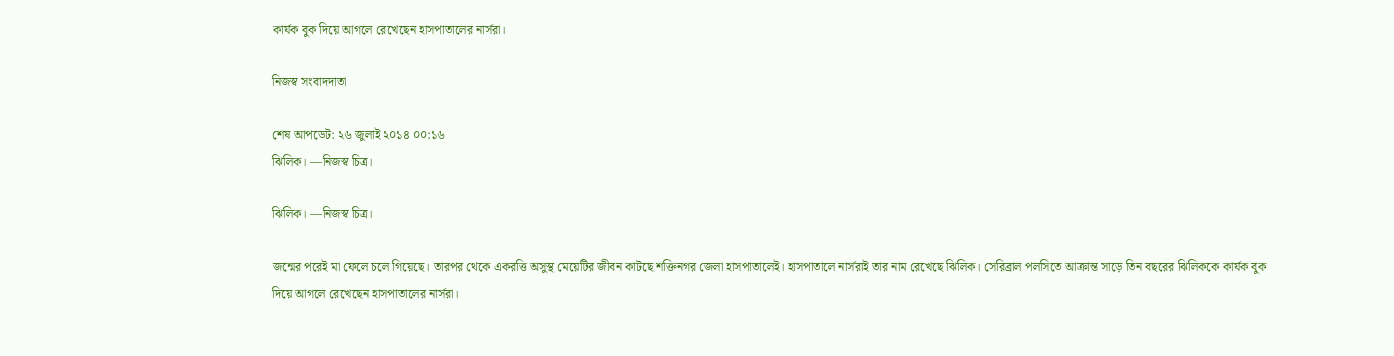কার্যক বুক দিয়ে আগলে রেখেছেন হাসপাতালের নার্সরা।

নিজস্ব সংবাদদাতা

শেষ আপডেট: ২৬ জুলাই ২০১৪ ০০:১৬
ঝিলিক। —নিজস্ব চিত্র।

ঝিলিক। —নিজস্ব চিত্র।

জন্মের পরেই মা ফেলে চলে গিয়েছে। তারপর থেকে একরত্তি অসুস্থ মেয়েটির জীবন কাটছে শক্তিনগর জেলা হাসপাতালেই। হাসপাতালে নার্সরাই তার নাম রেখেছে ঝিলিক। সেরিব্রাল পলসিতে আক্রান্ত সাড়ে তিন বছরের ঝিলিককে কার্যক বুক দিয়ে আগলে রেখেছেন হাসপাতালের নার্সরা।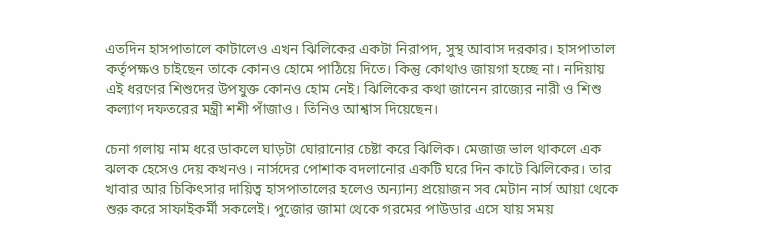এতদিন হাসপাতালে কাটালেও এখন ঝিলিকের একটা নিরাপদ, সুস্থ আবাস দরকার। হাসপাতাল কর্তৃপক্ষও চাইছেন তাকে কোনও হোমে পাঠিয়ে দিতে। কিন্তু কোথাও জায়গা হচ্ছে না। নদিয়ায় এই ধরণের শিশুদের উপযুক্ত কোনও হোম নেই। ঝিলিকের কথা জানেন রাজ্যের নারী ও শিশু কল্যাণ দফতরের মন্ত্রী শশী পাঁজাও। তিনিও আশ্বাস দিয়েছেন।

চেনা গলায় নাম ধরে ডাকলে ঘাড়টা ঘোরানোর চেষ্টা করে ঝিলিক। মেজাজ ভাল থাকলে এক ঝলক হেসেও দেয় কখনও। নার্সদের পোশাক বদলানোর একটি ঘরে দিন কাটে ঝিলিকের। তার খাবার আর চিকিৎসার দায়িত্ব হাসপাতালের হলেও অন্যান্য প্রয়োজন সব মেটান নার্স আয়া থেকে শুরু করে সাফাইকর্মী সকলেই। পুজোর জামা থেকে গরমের পাউডার এসে যায় সময়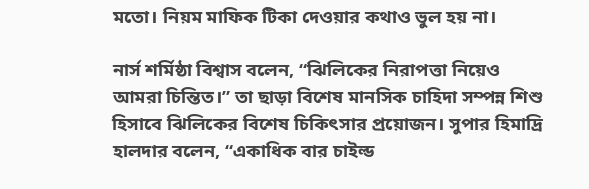মতো। নিয়ম মাফিক টিকা দেওয়ার কথাও ভুল হয় না।

নার্স শর্মিষ্ঠা বিশ্বাস বলেন, “ঝিলিকের নিরাপত্তা নিয়েও আমরা চিন্তিত।” তা ছাড়া বিশেষ মানসিক চাহিদা সম্পন্ন শিশু হিসাবে ঝিলিকের বিশেষ চিকিৎসার প্রয়োজন। সুপার হিমাদ্রি হালদার বলেন, “একাধিক বার চাইল্ড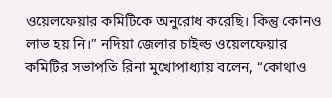ওয়েলফেয়ার কমিটিকে অনুরোধ করেছি। কিন্তু কোনও লাভ হয় নি।” নদিয়া জেলার চাইল্ড ওয়েলফেয়ার কমিটির সভাপতি রিনা মুখোপাধ্যায় বলেন, “কোথাও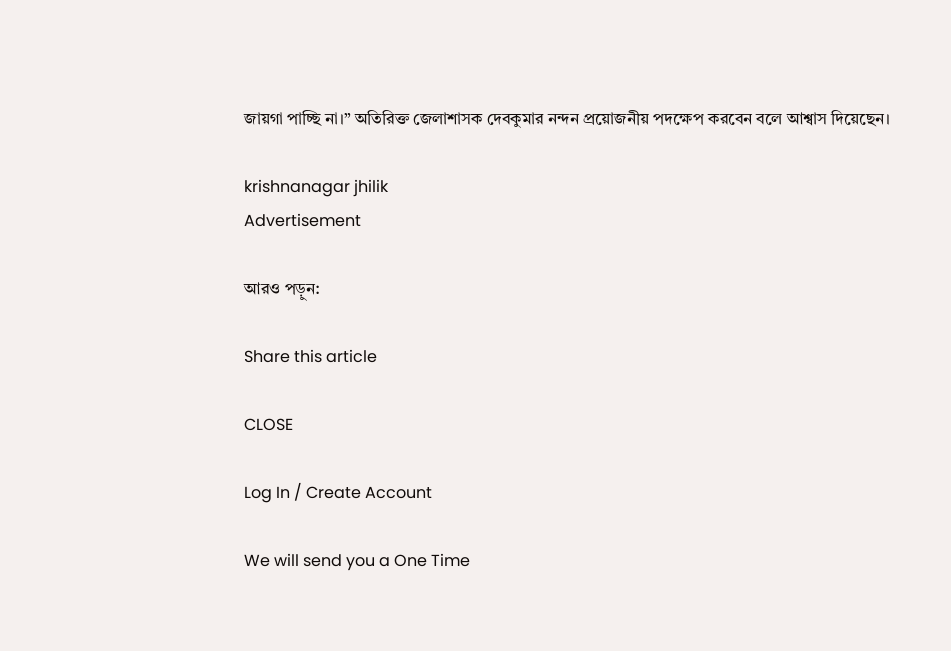জায়গা পাচ্ছি না।” অতিরিক্ত জেলাশাসক দেবকুমার নন্দন প্রয়োজনীয় পদক্ষেপ করবেন বলে আশ্বাস দিয়েছেন।

krishnanagar jhilik
Advertisement

আরও পড়ুন:

Share this article

CLOSE

Log In / Create Account

We will send you a One Time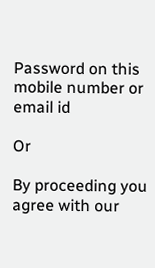Password on this mobile number or email id

Or

By proceeding you agree with our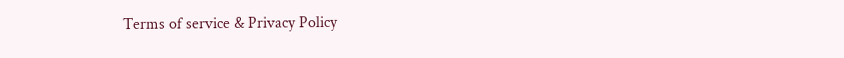Terms of service & Privacy Policy